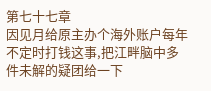第七十七章
因见月给原主办个海外账户每年不定时打钱这事,把江畔脑中多件未解的疑团给一下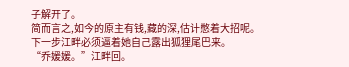子解开了。
简而言之,如今的原主有钱,藏的深,估计憋着大招呢。
下一步江畔必须逼着她自己露出狐狸尾巴来。
“乔媛媛。”江畔回。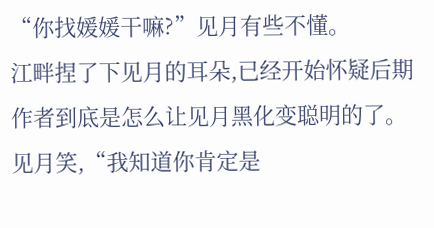“你找媛媛干嘛?”见月有些不懂。
江畔捏了下见月的耳朵,已经开始怀疑后期作者到底是怎么让见月黑化变聪明的了。
见月笑,“我知道你肯定是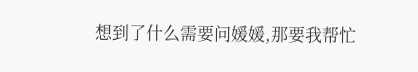想到了什么需要问媛媛,那要我帮忙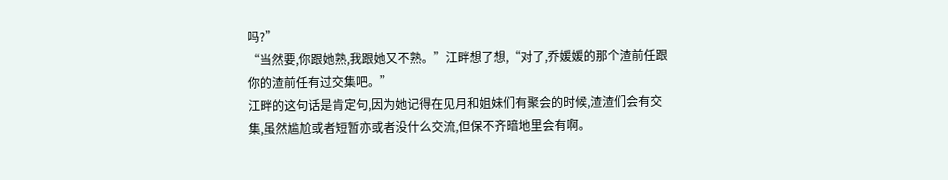吗?”
“当然要,你跟她熟,我跟她又不熟。”江畔想了想,“对了,乔媛媛的那个渣前任跟你的渣前任有过交集吧。”
江畔的这句话是肯定句,因为她记得在见月和姐妹们有聚会的时候,渣渣们会有交集,虽然尴尬或者短暂亦或者没什么交流,但保不齐暗地里会有啊。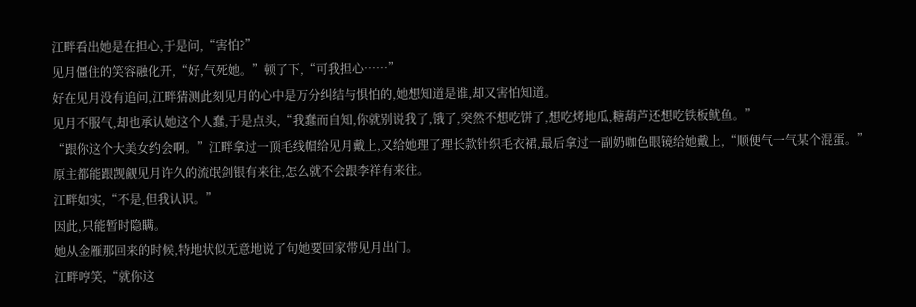江畔看出她是在担心,于是问,“害怕?”
见月僵住的笑容融化开,“好,气死她。”顿了下,“可我担心……”
好在见月没有追问,江畔猜测此刻见月的心中是万分纠结与惧怕的,她想知道是谁,却又害怕知道。
见月不服气,却也承认她这个人蠢,于是点头,“我蠢而自知,你就别说我了,饿了,突然不想吃饼了,想吃烤地瓜,糖葫芦还想吃铁板鱿鱼。”
“跟你这个大美女约会啊。”江畔拿过一顶毛线帽给见月戴上,又给她理了理长款针织毛衣裙,最后拿过一副奶咖色眼镜给她戴上,“顺便气一气某个混蛋。”
原主都能跟觊觎见月许久的流氓剑银有来往,怎么就不会跟李祥有来往。
江畔如实,“不是,但我认识。”
因此,只能暂时隐瞒。
她从金雁那回来的时候,特地状似无意地说了句她要回家带见月出门。
江畔哼笑,“就你这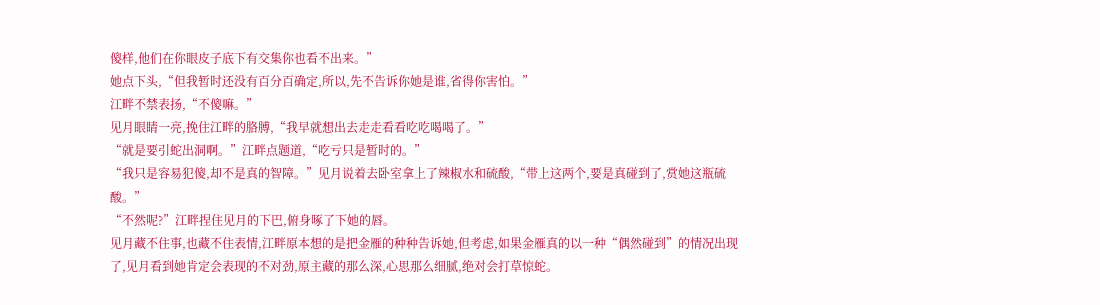傻样,他们在你眼皮子底下有交集你也看不出来。”
她点下头,“但我暂时还没有百分百确定,所以,先不告诉你她是谁,省得你害怕。”
江畔不禁表扬,“不傻嘛。”
见月眼睛一亮,挽住江畔的胳膊,“我早就想出去走走看看吃吃喝喝了。”
“就是要引蛇出洞啊。”江畔点题道,“吃亏只是暂时的。”
“我只是容易犯傻,却不是真的智障。”见月说着去卧室拿上了辣椒水和硫酸,“带上这两个,要是真碰到了,赏她这瓶硫酸。”
“不然呢?”江畔捏住见月的下巴,俯身啄了下她的唇。
见月藏不住事,也藏不住表情,江畔原本想的是把金雁的种种告诉她,但考虑,如果金雁真的以一种“偶然碰到”的情况出现了,见月看到她肯定会表现的不对劲,原主藏的那么深,心思那么细腻,绝对会打草惊蛇。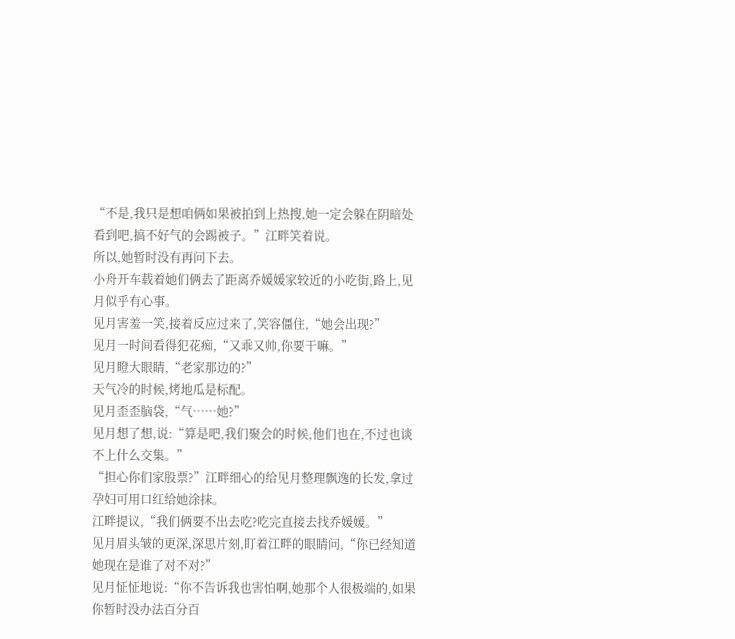“不是,我只是想咱俩如果被拍到上热搜,她一定会躲在阴暗处看到吧,搞不好气的会踢被子。”江畔笑着说。
所以,她暂时没有再问下去。
小舟开车载着她们俩去了距离乔媛媛家较近的小吃街,路上,见月似乎有心事。
见月害羞一笑,接着反应过来了,笑容僵住,“她会出现?”
见月一时间看得犯花痴,“又乖又帅,你要干嘛。”
见月瞪大眼睛,“老家那边的?”
天气冷的时候,烤地瓜是标配。
见月歪歪脑袋,“气……她?”
见月想了想,说:“算是吧,我们聚会的时候,他们也在,不过也谈不上什么交集。”
“担心你们家股票?”江畔细心的给见月整理飘逸的长发,拿过孕妇可用口红给她涂抹。
江畔提议,“我们俩要不出去吃?吃完直接去找乔媛媛。”
见月眉头皱的更深,深思片刻,盯着江畔的眼睛问,“你已经知道她现在是谁了对不对?”
见月怔怔地说:“你不告诉我也害怕啊,她那个人很极端的,如果你暂时没办法百分百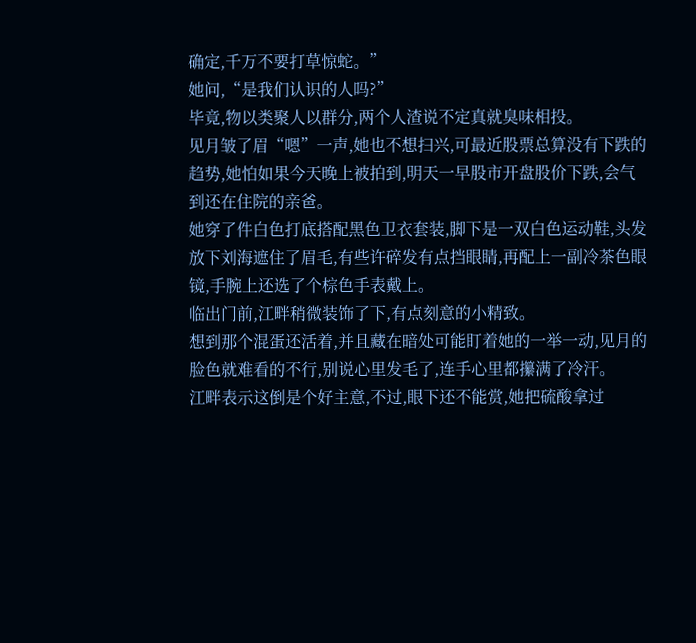确定,千万不要打草惊蛇。”
她问,“是我们认识的人吗?”
毕竟,物以类聚人以群分,两个人渣说不定真就臭味相投。
见月皱了眉“嗯”一声,她也不想扫兴,可最近股票总算没有下跌的趋势,她怕如果今天晚上被拍到,明天一早股市开盘股价下跌,会气到还在住院的亲爸。
她穿了件白色打底搭配黑色卫衣套装,脚下是一双白色运动鞋,头发放下刘海遮住了眉毛,有些许碎发有点挡眼睛,再配上一副冷茶色眼镜,手腕上还选了个棕色手表戴上。
临出门前,江畔稍微装饰了下,有点刻意的小精致。
想到那个混蛋还活着,并且藏在暗处可能盯着她的一举一动,见月的脸色就难看的不行,别说心里发毛了,连手心里都攥满了冷汗。
江畔表示这倒是个好主意,不过,眼下还不能赏,她把硫酸拿过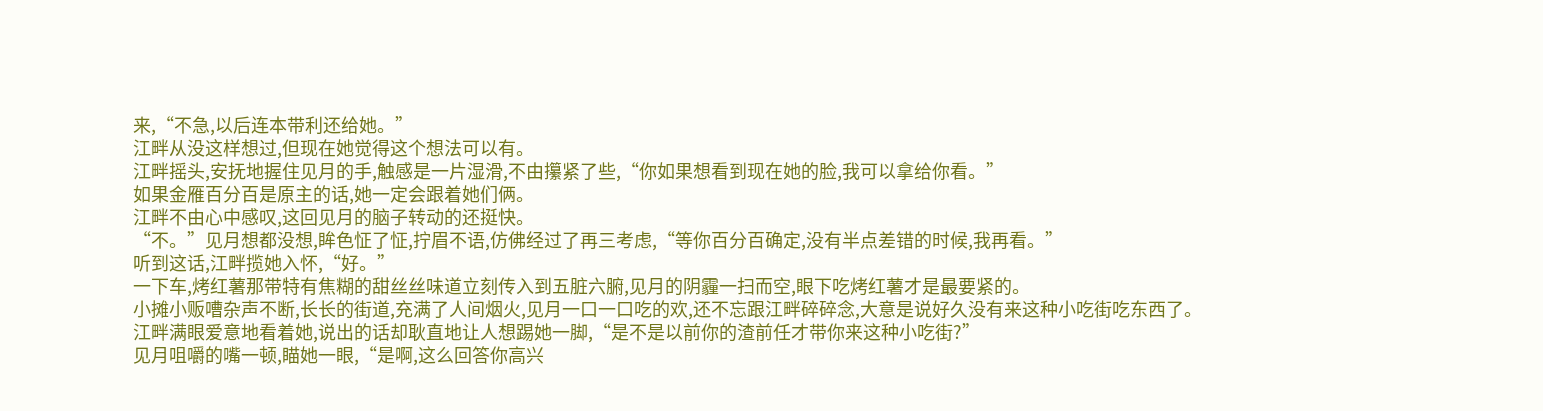来,“不急,以后连本带利还给她。”
江畔从没这样想过,但现在她觉得这个想法可以有。
江畔摇头,安抚地握住见月的手,触感是一片湿滑,不由攥紧了些,“你如果想看到现在她的脸,我可以拿给你看。”
如果金雁百分百是原主的话,她一定会跟着她们俩。
江畔不由心中感叹,这回见月的脑子转动的还挺快。
“不。”见月想都没想,眸色怔了怔,拧眉不语,仿佛经过了再三考虑,“等你百分百确定,没有半点差错的时候,我再看。”
听到这话,江畔揽她入怀,“好。”
一下车,烤红薯那带特有焦糊的甜丝丝味道立刻传入到五脏六腑,见月的阴霾一扫而空,眼下吃烤红薯才是最要紧的。
小摊小贩嘈杂声不断,长长的街道,充满了人间烟火,见月一口一口吃的欢,还不忘跟江畔碎碎念,大意是说好久没有来这种小吃街吃东西了。
江畔满眼爱意地看着她,说出的话却耿直地让人想踢她一脚,“是不是以前你的渣前任才带你来这种小吃街?”
见月咀嚼的嘴一顿,瞄她一眼,“是啊,这么回答你高兴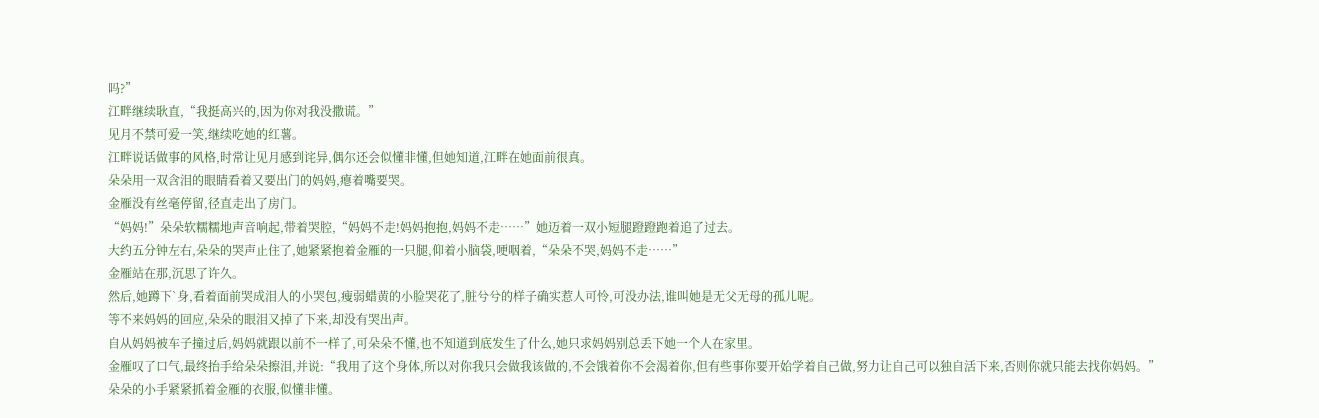吗?”
江畔继续耿直,“我挺高兴的,因为你对我没撒谎。”
见月不禁可爱一笑,继续吃她的红薯。
江畔说话做事的风格,时常让见月感到诧异,偶尔还会似懂非懂,但她知道,江畔在她面前很真。
朵朵用一双含泪的眼睛看着又要出门的妈妈,瘪着嘴要哭。
金雁没有丝毫停留,径直走出了房门。
“妈妈!”朵朵软糯糯地声音响起,带着哭腔,“妈妈不走!妈妈抱抱,妈妈不走……”她迈着一双小短腿蹬蹬跑着追了过去。
大约五分钟左右,朵朵的哭声止住了,她紧紧抱着金雁的一只腿,仰着小脑袋,哽咽着,“朵朵不哭,妈妈不走……”
金雁站在那,沉思了许久。
然后,她蹲下`身,看着面前哭成泪人的小哭包,瘦弱蜡黄的小脸哭花了,脏兮兮的样子确实惹人可怜,可没办法,谁叫她是无父无母的孤儿呢。
等不来妈妈的回应,朵朵的眼泪又掉了下来,却没有哭出声。
自从妈妈被车子撞过后,妈妈就跟以前不一样了,可朵朵不懂,也不知道到底发生了什么,她只求妈妈别总丢下她一个人在家里。
金雁叹了口气,最终抬手给朵朵擦泪,并说:“我用了这个身体,所以对你我只会做我该做的,不会饿着你不会渴着你,但有些事你要开始学着自己做,努力让自己可以独自活下来,否则你就只能去找你妈妈。”
朵朵的小手紧紧抓着金雁的衣服,似懂非懂。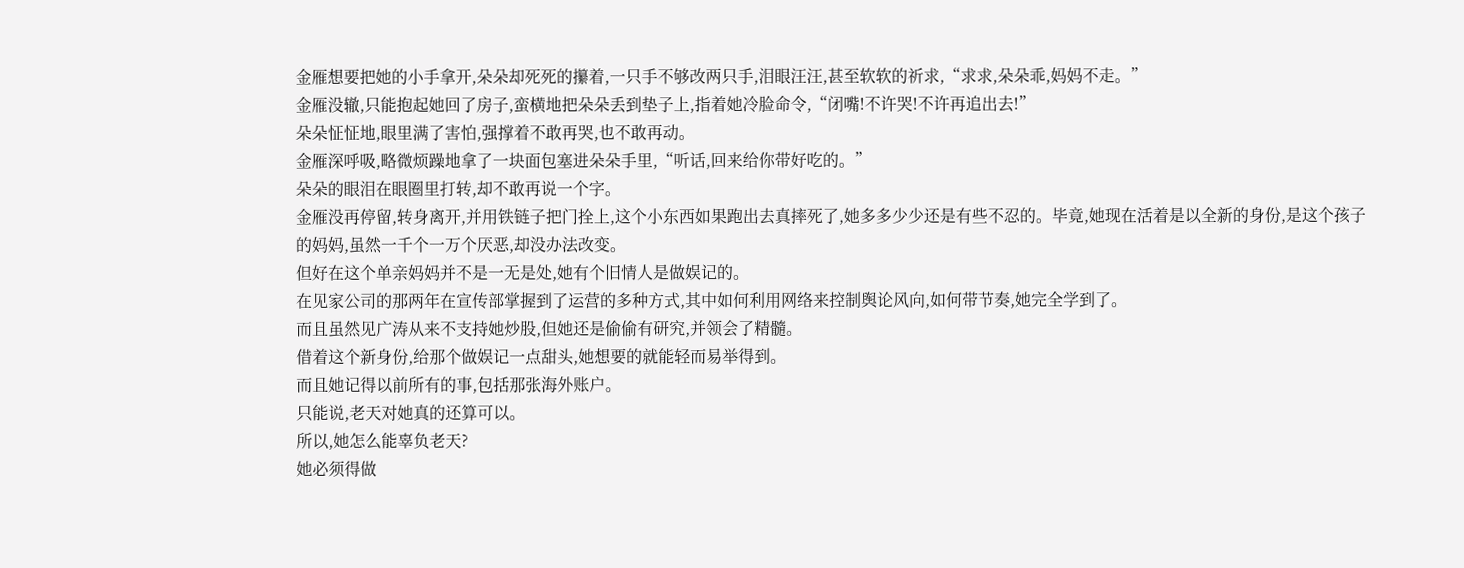金雁想要把她的小手拿开,朵朵却死死的攥着,一只手不够改两只手,泪眼汪汪,甚至软软的祈求,“求求,朵朵乖,妈妈不走。”
金雁没辙,只能抱起她回了房子,蛮横地把朵朵丢到垫子上,指着她冷脸命令,“闭嘴!不许哭!不许再追出去!”
朵朵怔怔地,眼里满了害怕,强撑着不敢再哭,也不敢再动。
金雁深呼吸,略微烦躁地拿了一块面包塞进朵朵手里,“听话,回来给你带好吃的。”
朵朵的眼泪在眼圈里打转,却不敢再说一个字。
金雁没再停留,转身离开,并用铁链子把门拴上,这个小东西如果跑出去真摔死了,她多多少少还是有些不忍的。毕竟,她现在活着是以全新的身份,是这个孩子的妈妈,虽然一千个一万个厌恶,却没办法改变。
但好在这个单亲妈妈并不是一无是处,她有个旧情人是做娱记的。
在见家公司的那两年在宣传部掌握到了运营的多种方式,其中如何利用网络来控制舆论风向,如何带节奏,她完全学到了。
而且虽然见广涛从来不支持她炒股,但她还是偷偷有研究,并领会了精髓。
借着这个新身份,给那个做娱记一点甜头,她想要的就能轻而易举得到。
而且她记得以前所有的事,包括那张海外账户。
只能说,老天对她真的还算可以。
所以,她怎么能辜负老天?
她必须得做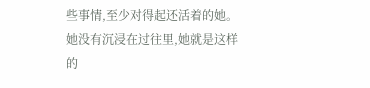些事情,至少对得起还活着的她。
她没有沉浸在过往里,她就是这样的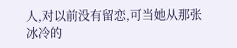人,对以前没有留恋,可当她从那张冰冷的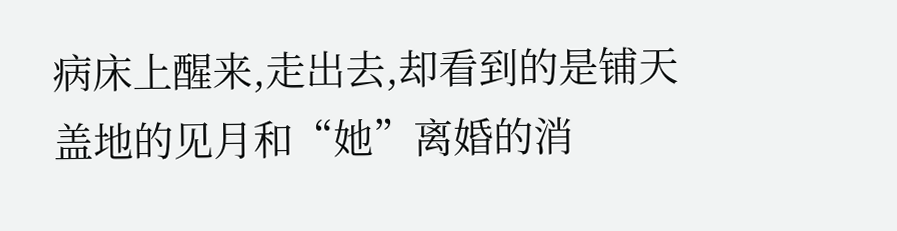病床上醒来,走出去,却看到的是铺天盖地的见月和“她”离婚的消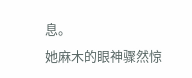息。
她麻木的眼神骤然惊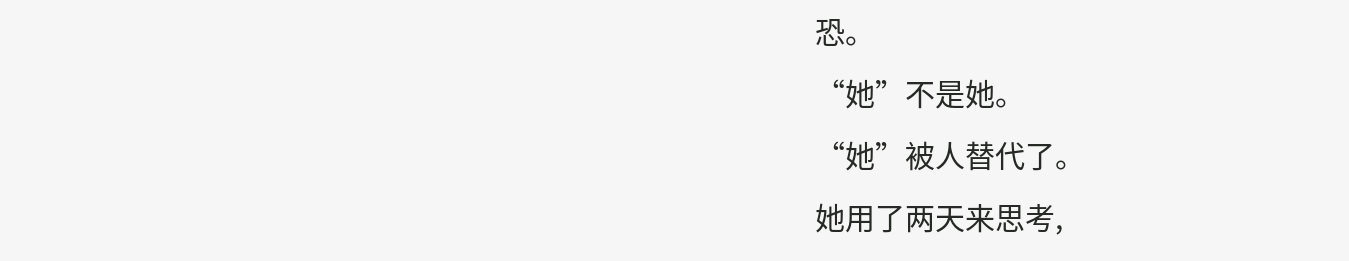恐。
“她”不是她。
“她”被人替代了。
她用了两天来思考,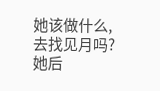她该做什么,去找见月吗?
她后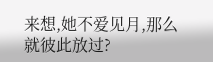来想,她不爱见月,那么就彼此放过?